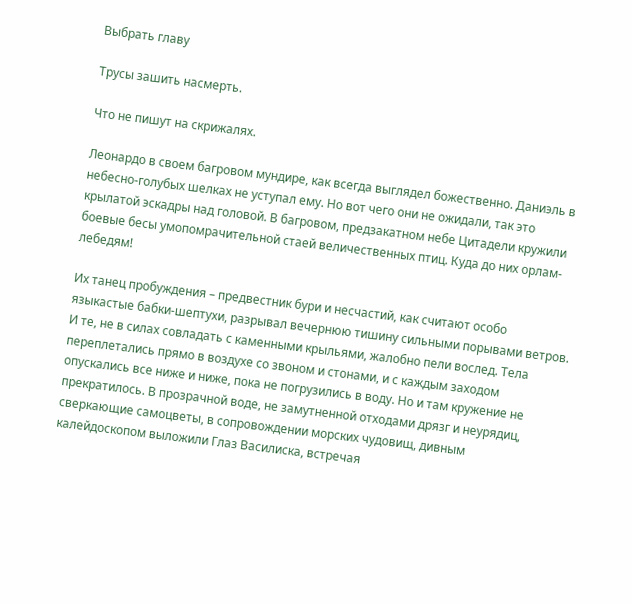Выбрать главу

Трусы зашить насмерть.

Что не пишут на скрижалях.

Леонардо в своем багровом мундире, как всегда выглядел божественно. Даниэль в небесно-голубых шелках не уступал ему. Но вот чего они не ожидали, так это крылатой эскадры над головой. В багровом, предзакатном небе Цитадели кружили боевые бесы умопомрачительной стаей величественных птиц. Куда до них орлам-лебедям!

Их танец пробуждения – предвестник бури и несчастий, как считают особо языкастые бабки-шептухи, разрывал вечернюю тишину сильными порывами ветров. И те, не в силах совладать с каменными крыльями, жалобно пели вослед. Тела переплетались прямо в воздухе со звоном и стонами, и с каждым заходом опускались все ниже и ниже, пока не погрузились в воду. Но и там кружение не прекратилось. В прозрачной воде, не замутненной отходами дрязг и неурядиц, сверкающие самоцветы, в сопровождении морских чудовищ, дивным калейдоскопом выложили Глаз Василиска, встречая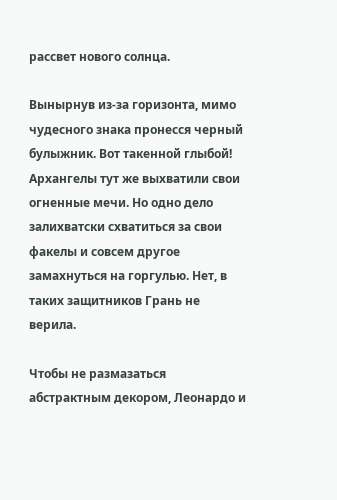рассвет нового солнца.

Вынырнув из-за горизонта, мимо чудесного знака пронесся черный булыжник. Вот такенной глыбой! Архангелы тут же выхватили свои огненные мечи. Но одно дело залихватски схватиться за свои факелы и совсем другое замахнуться на горгулью. Нет, в таких защитников Грань не верила.

Чтобы не размазаться абстрактным декором, Леонардо и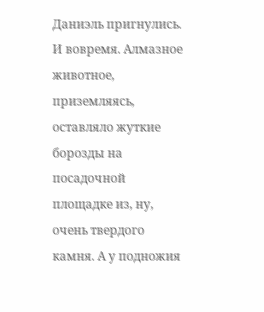Даниэль пригнулись. И вовремя. Алмазное животное, приземляясь, оставляло жуткие борозды на посадочной площадке из, ну, очень твердого камня. А у подножия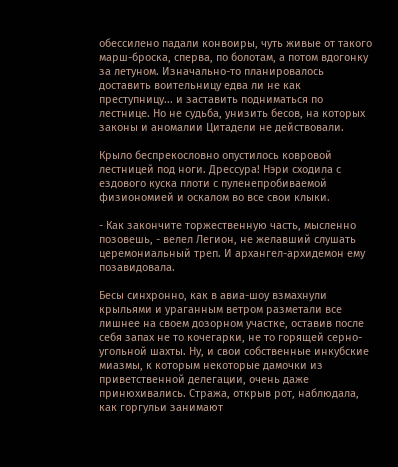обессилено падали конвоиры, чуть живые от такого марш-броска, сперва, по болотам, а потом вдогонку за летуном. Изначально-то планировалось доставить воительницу едва ли не как преступницу... и заставить подниматься по лестнице. Но не судьба, унизить бесов, на которых законы и аномалии Цитадели не действовали.

Крыло беспрекословно опустилось ковровой лестницей под ноги. Дрессура! Нэри сходила с ездового куска плоти с пуленепробиваемой физиономией и оскалом во все свои клыки.

- Как закончите торжественную часть, мысленно позовешь, - велел Легион, не желавший слушать церемониальный треп. И архангел-архидемон ему позавидовала.

Бесы синхронно, как в авиа-шоу взмахнули крыльями и ураганным ветром разметали все лишнее на своем дозорном участке, оставив после себя запах не то кочегарки, не то горящей серно-угольной шахты. Ну, и свои собственные инкубские миазмы, к которым некоторые дамочки из приветственной делегации, очень даже принюхивались. Стража, открыв рот, наблюдала, как горгульи занимают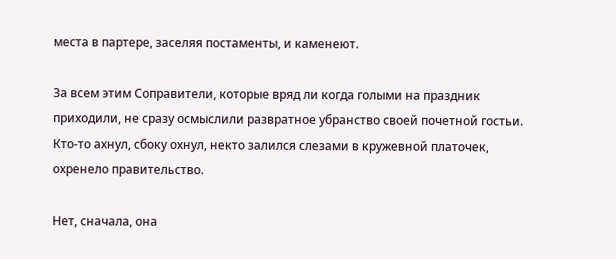места в партере, заселяя постаменты, и каменеют.

За всем этим Соправители, которые вряд ли когда голыми на праздник приходили, не сразу осмыслили развратное убранство своей почетной гостьи. Кто-то ахнул, сбоку охнул, некто залился слезами в кружевной платочек, охренело правительство.

Нет, сначала, она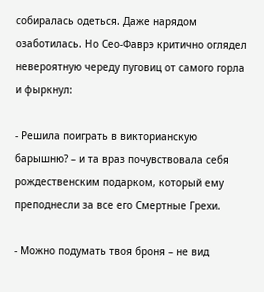собиралась одеться. Даже нарядом озаботилась. Но Сео-Фаврэ критично оглядел невероятную череду пуговиц от самого горла и фыркнул:

- Решила поиграть в викторианскую барышню? – и та враз почувствовала себя рождественским подарком, который ему преподнесли за все его Смертные Грехи.

- Можно подумать твоя броня – не вид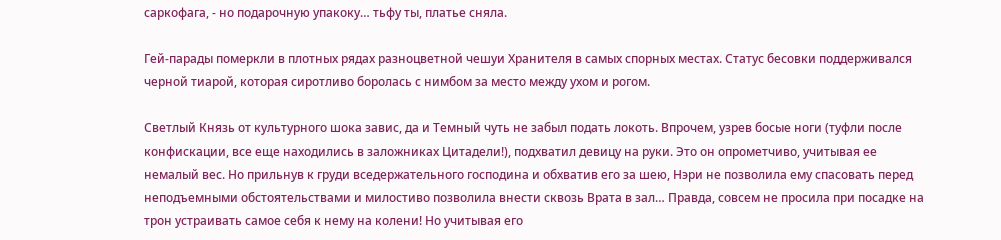саркофага, - но подарочную упакоку… тьфу ты, платье сняла.

Гей-парады померкли в плотных рядах разноцветной чешуи Хранителя в самых спорных местах. Статус бесовки поддерживался черной тиарой, которая сиротливо боролась с нимбом за место между ухом и рогом.

Светлый Князь от культурного шока завис, да и Темный чуть не забыл подать локоть. Впрочем, узрев босые ноги (туфли после конфискации, все еще находились в заложниках Цитадели!), подхватил девицу на руки. Это он опрометчиво, учитывая ее немалый вес. Но прильнув к груди вседержательного господина и обхватив его за шею, Нэри не позволила ему спасовать перед неподъемными обстоятельствами и милостиво позволила внести сквозь Врата в зал… Правда, совсем не просила при посадке на трон устраивать самое себя к нему на колени! Но учитывая его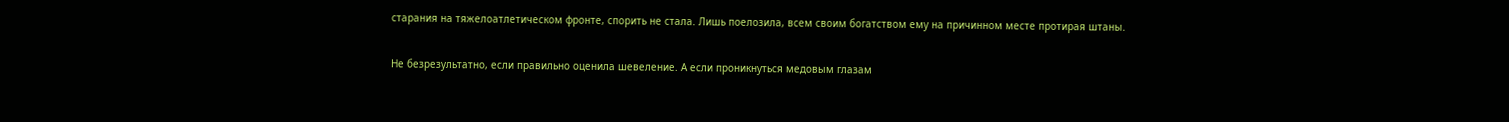старания на тяжелоатлетическом фронте, спорить не стала. Лишь поелозила, всем своим богатством ему на причинном месте протирая штаны.

Не безрезультатно, если правильно оценила шевеление. А если проникнуться медовым глазам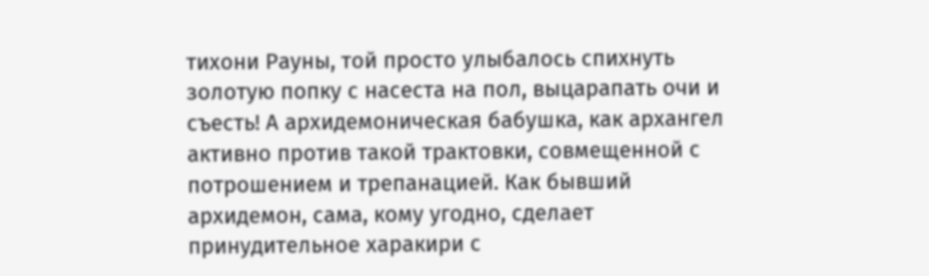тихони Рауны, той просто улыбалось спихнуть золотую попку с насеста на пол, выцарапать очи и съесть! А архидемоническая бабушка, как архангел активно против такой трактовки, совмещенной с потрошением и трепанацией. Как бывший архидемон, сама, кому угодно, сделает принудительное харакири с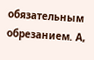обязательным обрезанием. А,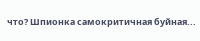что? Шпионка самокритичная буйная...